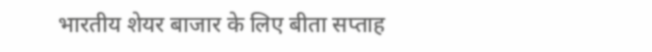भारतीय शेयर बाजार के लिए बीता सप्ताह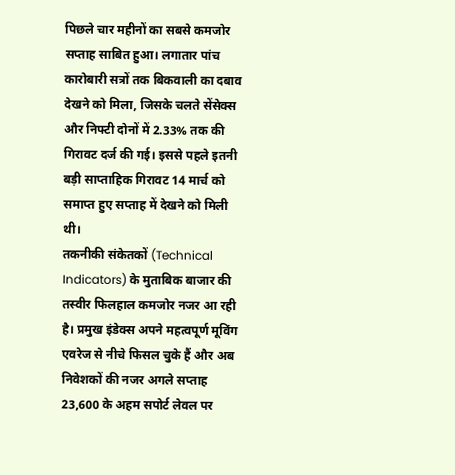पिछले चार महीनों का सबसे कमजोर सप्ताह साबित हुआ। लगातार पांच कारोबारी सत्रों तक बिकवाली का दबाव देखने को मिला, जिसके चलते सेंसेक्स और निफ्टी दोनों में 2.33% तक की गिरावट दर्ज की गई। इससे पहले इतनी बड़ी साप्ताहिक गिरावट 14 मार्च को समाप्त हुए सप्ताह में देखने को मिली थी।
तकनीकी संकेतकों (Technical Indicators) के मुताबिक बाजार की तस्वीर फिलहाल कमजोर नजर आ रही है। प्रमुख इंडेक्स अपने महत्वपूर्ण मूविंग एवरेज से नीचे फिसल चुके हैं और अब निवेशकों की नजर अगले सप्ताह 23,600 के अहम सपोर्ट लेवल पर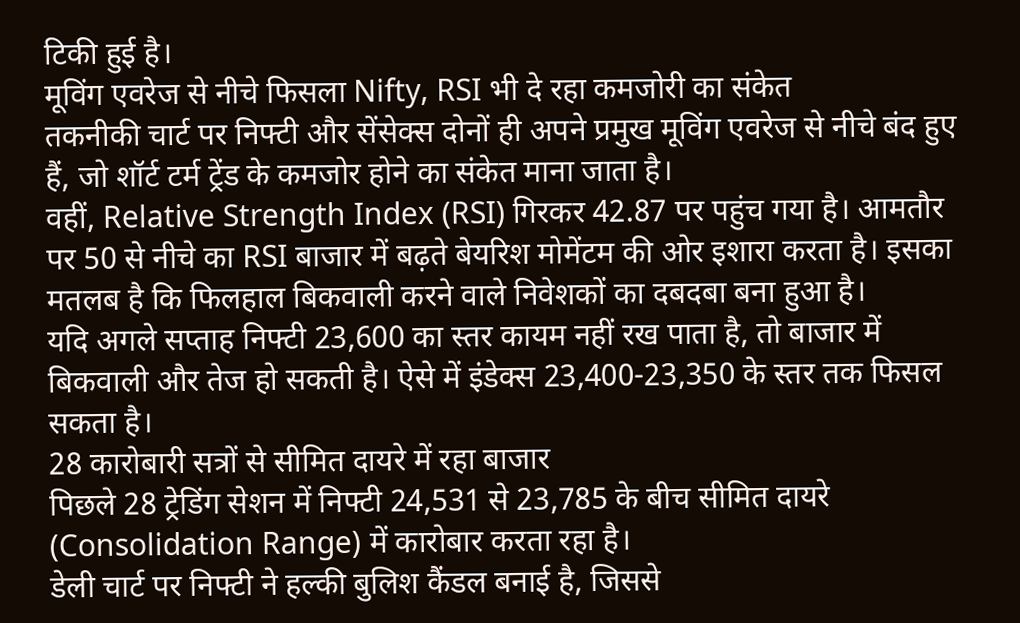टिकी हुई है।
मूविंग एवरेज से नीचे फिसला Nifty, RSI भी दे रहा कमजोरी का संकेत
तकनीकी चार्ट पर निफ्टी और सेंसेक्स दोनों ही अपने प्रमुख मूविंग एवरेज से नीचे बंद हुए हैं, जो शॉर्ट टर्म ट्रेंड के कमजोर होने का संकेत माना जाता है।
वहीं, Relative Strength Index (RSI) गिरकर 42.87 पर पहुंच गया है। आमतौर पर 50 से नीचे का RSI बाजार में बढ़ते बेयरिश मोमेंटम की ओर इशारा करता है। इसका मतलब है कि फिलहाल बिकवाली करने वाले निवेशकों का दबदबा बना हुआ है।
यदि अगले सप्ताह निफ्टी 23,600 का स्तर कायम नहीं रख पाता है, तो बाजार में बिकवाली और तेज हो सकती है। ऐसे में इंडेक्स 23,400-23,350 के स्तर तक फिसल सकता है।
28 कारोबारी सत्रों से सीमित दायरे में रहा बाजार
पिछले 28 ट्रेडिंग सेशन में निफ्टी 24,531 से 23,785 के बीच सीमित दायरे (Consolidation Range) में कारोबार करता रहा है।
डेली चार्ट पर निफ्टी ने हल्की बुलिश कैंडल बनाई है, जिससे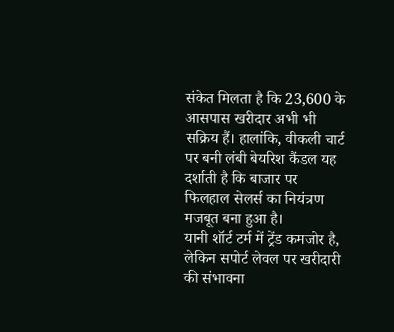संकेत मिलता है कि 23,600 के आसपास खरीदार अभी भी सक्रिय हैं। हालांकि, वीकली चार्ट पर बनी लंबी बेयरिश कैंडल यह दर्शाती है कि बाजार पर फिलहाल सेलर्स का नियंत्रण मजबूत बना हुआ है।
यानी शॉर्ट टर्म में ट्रेंड कमजोर है, लेकिन सपोर्ट लेवल पर खरीदारी की संभावना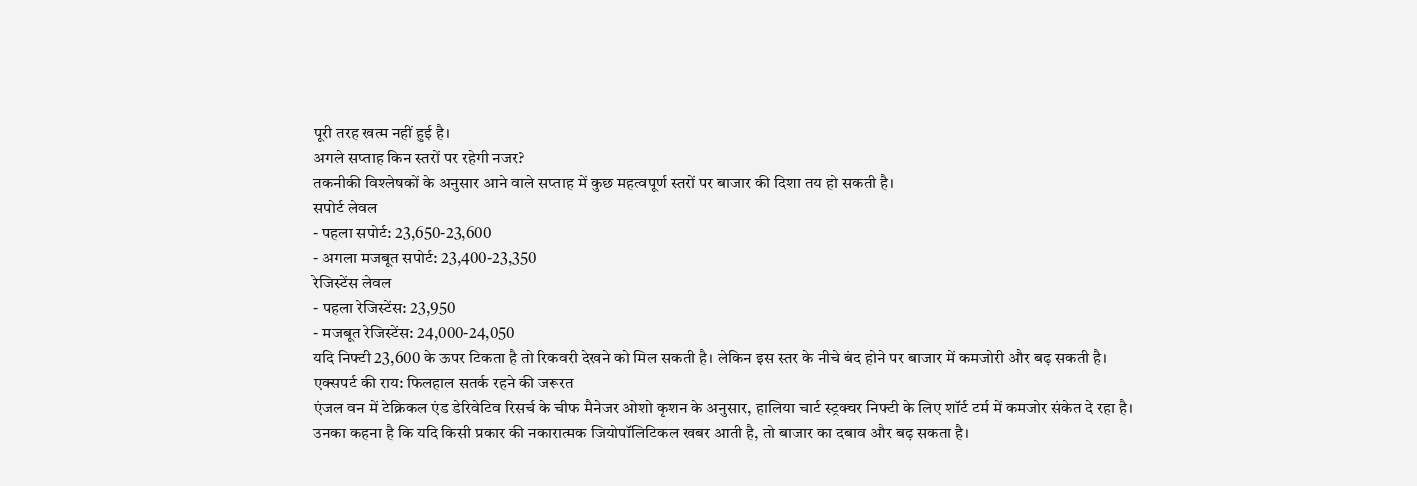पूरी तरह खत्म नहीं हुई है।
अगले सप्ताह किन स्तरों पर रहेगी नजर?
तकनीकी विश्लेषकों के अनुसार आने वाले सप्ताह में कुछ महत्वपूर्ण स्तरों पर बाजार की दिशा तय हो सकती है।
सपोर्ट लेवल
- पहला सपोर्ट: 23,650-23,600
- अगला मजबूत सपोर्ट: 23,400-23,350
रेजिस्टेंस लेवल
- पहला रेजिस्टेंस: 23,950
- मजबूत रेजिस्टेंस: 24,000-24,050
यदि निफ्टी 23,600 के ऊपर टिकता है तो रिकवरी देखने को मिल सकती है। लेकिन इस स्तर के नीचे बंद होने पर बाजार में कमजोरी और बढ़ सकती है।
एक्सपर्ट की राय: फिलहाल सतर्क रहने की जरूरत
एंजल वन में टेक्निकल एंड डेरिवेटिव रिसर्च के चीफ मैनेजर ओशो कृशन के अनुसार, हालिया चार्ट स्ट्रक्चर निफ्टी के लिए शॉर्ट टर्म में कमजोर संकेत दे रहा है।
उनका कहना है कि यदि किसी प्रकार की नकारात्मक जियोपॉलिटिकल खबर आती है, तो बाजार का दबाव और बढ़ सकता है।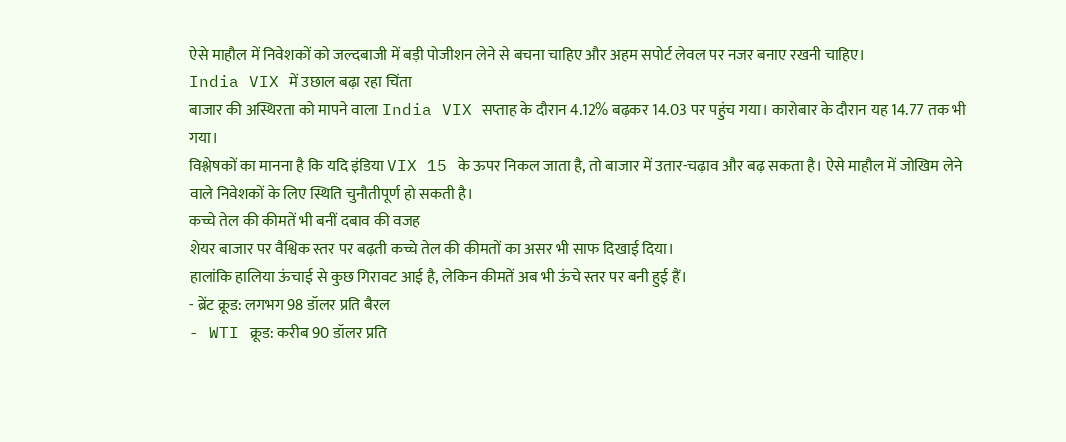ऐसे माहौल में निवेशकों को जल्दबाजी में बड़ी पोजीशन लेने से बचना चाहिए और अहम सपोर्ट लेवल पर नजर बनाए रखनी चाहिए।
India VIX में उछाल बढ़ा रहा चिंता
बाजार की अस्थिरता को मापने वाला India VIX सप्ताह के दौरान 4.12% बढ़कर 14.03 पर पहुंच गया। कारोबार के दौरान यह 14.77 तक भी गया।
विश्लेषकों का मानना है कि यदि इंडिया VIX 15 के ऊपर निकल जाता है, तो बाजार में उतार-चढ़ाव और बढ़ सकता है। ऐसे माहौल में जोखिम लेने वाले निवेशकों के लिए स्थिति चुनौतीपूर्ण हो सकती है।
कच्चे तेल की कीमतें भी बनीं दबाव की वजह
शेयर बाजार पर वैश्विक स्तर पर बढ़ती कच्चे तेल की कीमतों का असर भी साफ दिखाई दिया।
हालांकि हालिया ऊंचाई से कुछ गिरावट आई है, लेकिन कीमतें अब भी ऊंचे स्तर पर बनी हुई हैं।
- ब्रेंट क्रूड: लगभग 98 डॉलर प्रति बैरल
- WTI क्रूड: करीब 90 डॉलर प्रति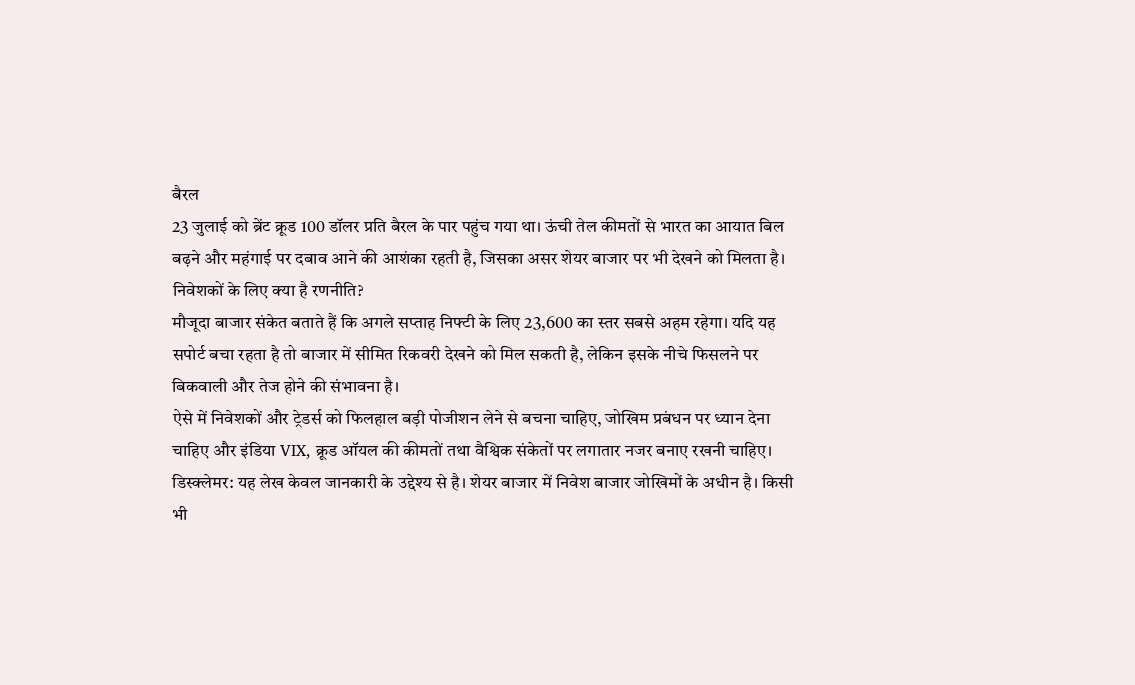बैरल
23 जुलाई को ब्रेंट क्रूड 100 डॉलर प्रति बैरल के पार पहुंच गया था। ऊंची तेल कीमतों से भारत का आयात बिल बढ़ने और महंगाई पर दबाव आने की आशंका रहती है, जिसका असर शेयर बाजार पर भी देखने को मिलता है।
निवेशकों के लिए क्या है रणनीति?
मौजूदा बाजार संकेत बताते हैं कि अगले सप्ताह निफ्टी के लिए 23,600 का स्तर सबसे अहम रहेगा। यदि यह सपोर्ट बचा रहता है तो बाजार में सीमित रिकवरी देखने को मिल सकती है, लेकिन इसके नीचे फिसलने पर बिकवाली और तेज होने की संभावना है।
ऐसे में निवेशकों और ट्रेडर्स को फिलहाल बड़ी पोजीशन लेने से बचना चाहिए, जोखिम प्रबंधन पर ध्यान देना चाहिए और इंडिया VIX, क्रूड ऑयल की कीमतों तथा वैश्विक संकेतों पर लगातार नजर बनाए रखनी चाहिए।
डिस्क्लेमर: यह लेख केवल जानकारी के उद्देश्य से है। शेयर बाजार में निवेश बाजार जोखिमों के अधीन है। किसी भी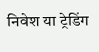निवेश या ट्रेडिंग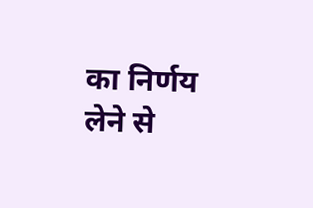का निर्णय लेने से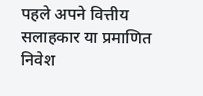पहले अपने वित्तीय सलाहकार या प्रमाणित निवेश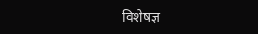विशेषज्ञ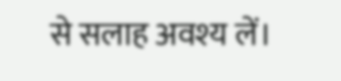से सलाह अवश्य लें।